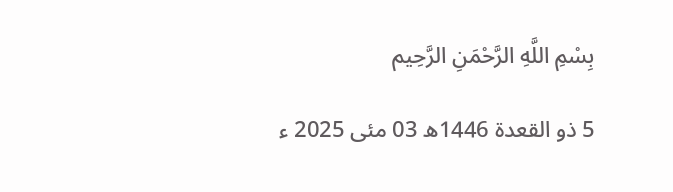بِسْمِ اللَّهِ الرَّحْمَنِ الرَّحِيم

5 ذو القعدة 1446ھ 03 مئی 2025 ء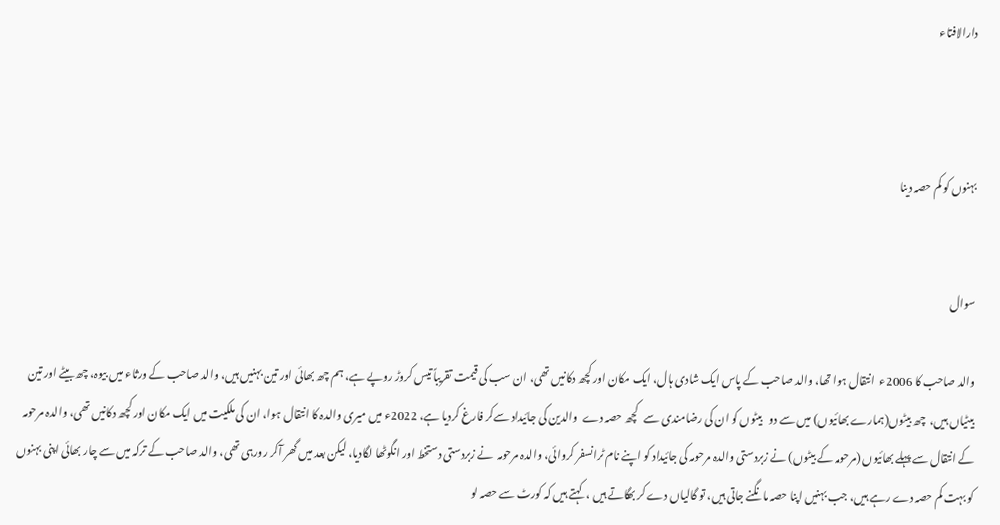دارالافتاء



بہنوں کو کم حصہ دینا


سوال

والد صاحب کا 2006ء  انتقال ہوا تھا، والد صاحب کے پاس ایک شادی ہال، ایک مکان اور کچھ دکانیں تھی، ان سب کی قیمت تقریباً تیس کروڑ روپے ہے، ہم چھ بھائی اور تین بہنیں ہیں، والد صاحب کے ورثاء میں بیوہ، چھ بیٹے اور تین بیٹیاں ہیں،  چھ بیٹوں(ہمارے بھائیوں) میں سے دو   بیٹوں کو ان کی رضامندی سے   کچھ حصہ دے  والدین کی جائیداد سےکر فارغ کردیا ہے، 2022ء میں میری والدہ کا انتقال ہوا، ان کی ملکیت میں ایک مکان اور کچھ دکانیں تھی، والدہ مرحومہ کے انتقال سے پہلے بھائیوں (مرحومہ کے بیٹوں) نے زبردستی والدہ مرحومہ کی جائیداد کو اپنے نام ٹرانسفر کروائی، والدہ مرحومہ  نے زبردستی دستخط اور انگوٹھا لگادیا، لیکن بعد میں گھر آکر رورہی تھی، والد صاحب کے ترکہ میں سے چار بھائی اپنی بہنوں کو بہت کم حصہ دے رہے ہیں، جب بہنیں اپنا حصہ مانگنے جاتی ہیں، تو گالیاں دے کر بھگاتے ہیں ،  کہتے ہیں کہ کورٹ سے حصہ لو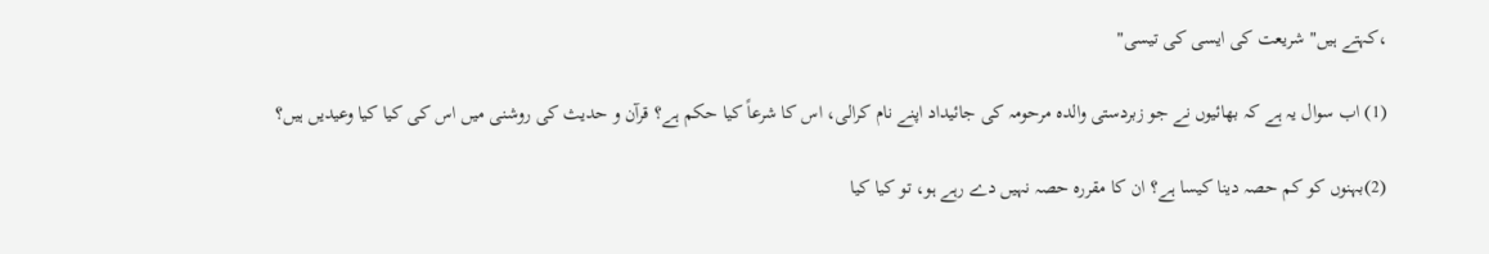،کہتے ہیں" شریعت کی ایسی کی تیسی"

(1) اب سوال یہ ہے کہ بھائیوں نے جو زبردستی والدہ مرحومہ کی جائیداد اپنے نام کرالی، اس کا شرعاً کیا حکم ہے؟ قرآن و حدیث کی روشنی میں اس کی کیا کیا وعیدیں ہیں؟

(2)بہنوں کو کم حصہ دینا کیسا ہے؟ ان کا مقررہ حصہ نہیں دے رہے ہو، تو کیا کیا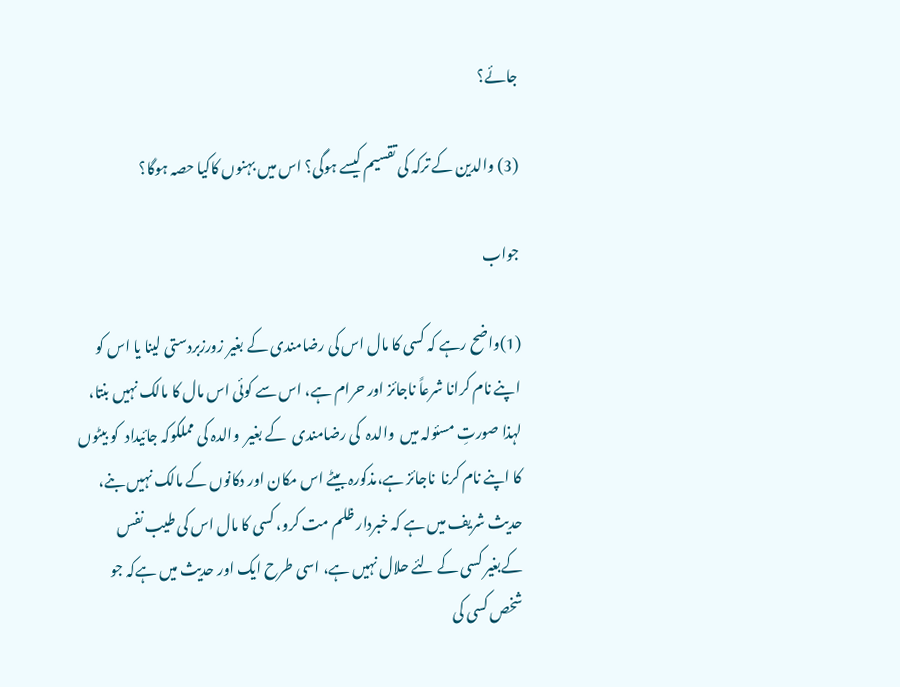جائے؟

(3) والدین کے ترکہ کی تقسیم کیسے ہوگی؟ اس میں بہنوں کاکیا حصہ ہوگا؟

جواب

(1)واضح رہے کہ کسی کا مال اس کی رضامندی کے بغیر زورزبردستی لینا یا اس کو اپنے نام کرانا شرعاً ناجائز اور حرام ہے، اس سے کوئی اس مال کا مالک نہیں بنتا، لہذا صورتِ مسئولہ میں  والدہ  کی رضامندی  کے بغیر  والدہ کی مملکوکہ جائیداد  کو بیٹوں کا اپنے نام کرنا  ناجائز ہے،مذکورہ بیٹے اس مکان اور دکانوں کے مالک نہیں بنے، حدیث شریف میں ہے کہ خبردار ظلم مت کرو، کسی کا مال اس کی طیب نفس کےبغیر کسی کے لئے حلال نہیں ہے، اسی طرح ایک اور حدیث میں ہےکہ جو شخص کسی کی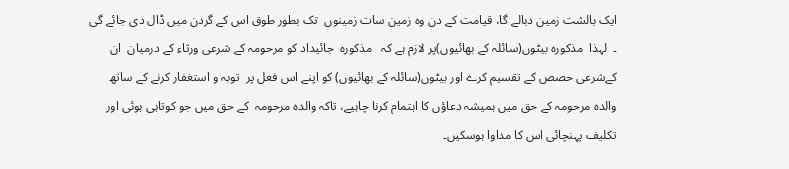ایک بالشت زمین دبالے گا، قیامت کے دن وہ زمین سات زمینوں  تک بطور طوق اس کے گردن میں ڈال دی جائے گی ۔  لہذا  مذکورہ بیٹوں(سائلہ کے بھائیوں)پر لازم ہے کہ   مذکورہ  جائیداد کو مرحومہ کے شرعی ورثاء کے درمیان  ان کےشرعی حصص کے تقسیم کرے اور بیٹوں(سائلہ کے بھائیوں) کو اپنے اس فعل پر  توبہ و استغفار کرنے کے ساتھ والدہ مرحومہ کے حق میں ہمیشہ دعاؤں کا اہتمام کرنا چاہیے، تاکہ والدہ مرحومہ  کے حق میں جو کوتاہی ہوئی اور  تکلیف پہنچائی اس کا مداوا ہوسکیں۔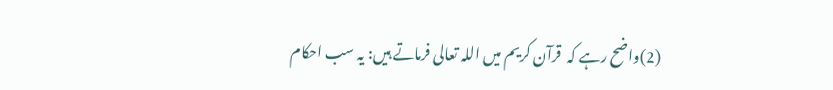(2)واضح رہے کہ  قرآن کریم میں اللہ تعالی فرماتے ہیں: یہ سب احکام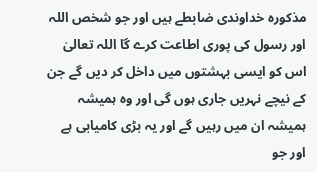مذکورہ خداوندی ضابطے ہیں اور جو شخص اللہ اور رسول کی پوری اطاعت کرے گا اللہ تعالیٰ اس کو ایسی بہشتوں میں داخل کر دیں گے جن کے نیچے نہریں جاری ہوں گی اور وہ ہمیشہ ہمیشہ ان میں رہیں گے اور یہ بڑی کامیابی ہے اور جو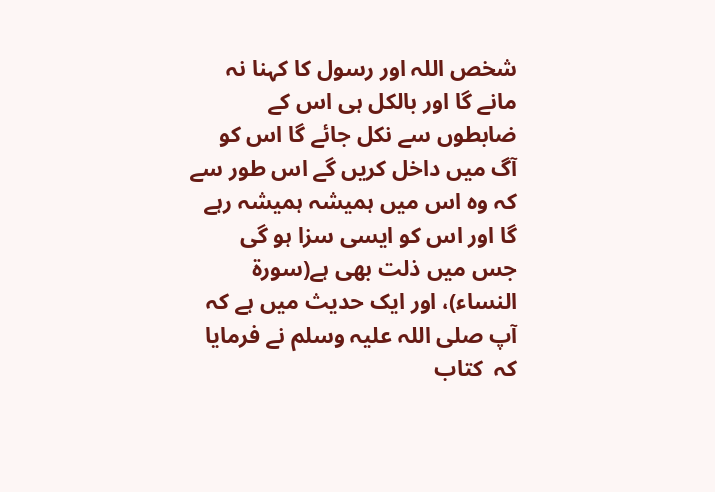شخص اللہ اور رسول کا کہنا نہ مانے گا اور بالکل ہی اس کے ضابطوں سے نکل جائے گا اس کو آگ میں داخل کریں گے اس طور سے کہ وہ اس میں ہمیشہ ہمیشہ رہے گا اور اس کو ایسی سزا ہو گی جس میں ذلت بھی ہے(سورۃ النساء)، اور ایک حدیث میں ہے کہ آپ صلی اللہ علیہ وسلم نے فرمایا کہ  کتاب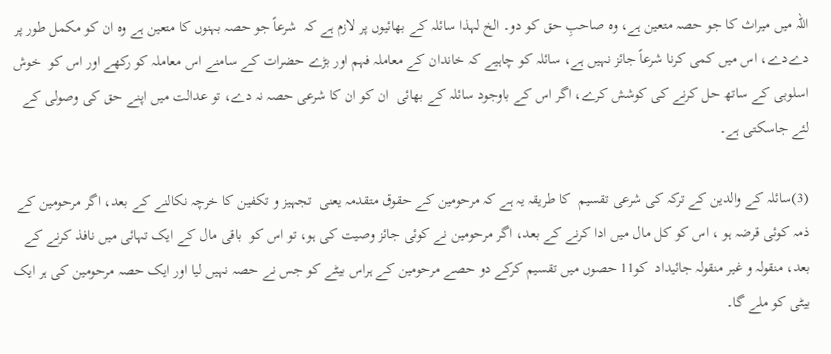اللہ میں میراث کا جو حصہ متعین ہے، وہ صاحبِ حق کو دو۔ الخ لہذا سائلہ کے بھائیوں پر لازم ہے کہ  شرعاً جو حصہ بہنوں کا متعین ہے وہ ان کو مکمل طور پر  دےدے، اس میں کمی کرنا شرعاً جائز نہیں ہے، سائلہ کو چاہیے کہ خاندان کے معاملہ فہم اور بڑے حضرات کے سامنے اس معاملہ کو رکھے اور اس کو  خوش اسلوبی کے ساتھ حل کرنے کی کوشش کرے، اگر اس کے باوجود سائلہ کے بھائی  ان کو ان کا شرعی حصہ نہ دے، تو عدالت میں اپنے حق کی وصولی کے لئے جاسکتی ہے۔

(3)سائلہ کے والدین کے ترکہ کی شرعی تقسیم  کا طریقہ یہ ہے کہ مرحومین کے حقوق متقدمہ یعنی  تجہیز و تکفین کا خرچہ نکالنے کے بعد، اگر مرحومین کے ذمہ کوئی قرضہ ہو ، اس کو کل مال میں ادا کرنے کے بعد، اگر مرحومین نے کوئی جائز وصیت کی ہو، تو اس کو  باقی مال کے ایک تہائی میں نافذ کرنے کے بعد، منقولہ و غیر منقولہ جائیداد  کو11 حصوں میں تقسیم کرکے دو حصے مرحومین کے ہراس بیٹے کو جس نے حصہ نہیں لیا اور ایک حصہ مرحومین کی ہر ایک بیٹی کو ملے گا۔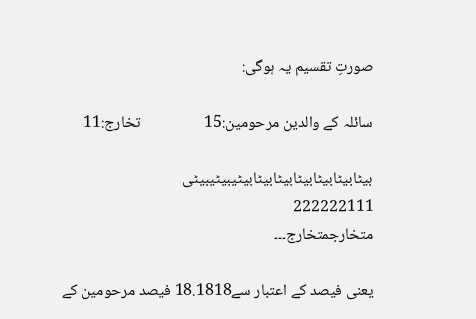صورتِ تقسیم یہ ہوگی:

سائلہ کے والدین مرحومین:15                  تخارج:11

بیٹابیٹابیٹابیٹابیٹابیٹابیٹیبیٹیبیٹی
222222111
متخارجمتخارج۔۔۔

یعنی فیصد کے اعتبار سے18.1818 فیصد مرحومین کے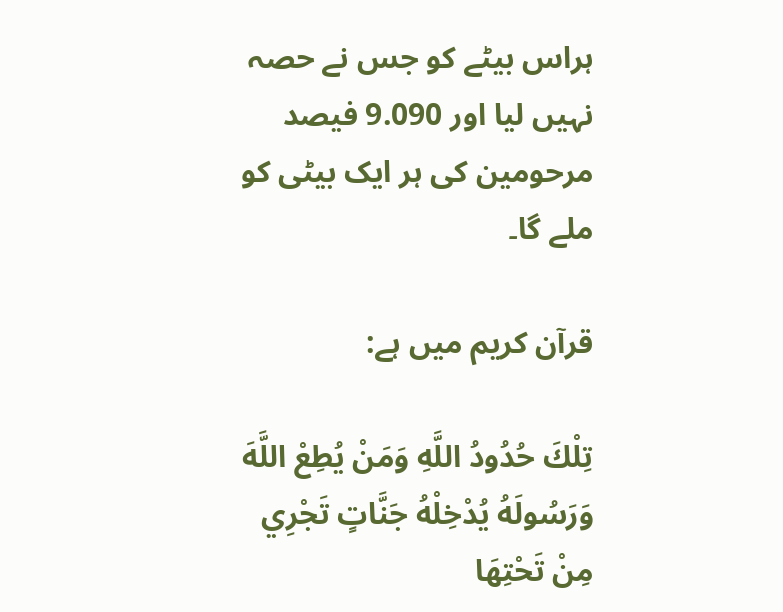ہراس بیٹے کو جس نے حصہ نہیں لیا اور 9.090 فیصد مرحومین کی ہر ایک بیٹی کو ملے گا۔

قرآن کریم میں ہے:

تِلْكَ حُدُودُ اللَّهِ وَمَنْ يُطِعْ اللَّهَ وَرَسُولَهُ يُدْخِلْهُ جَنَّاتٍ تَجْرِي مِنْ تَحْتِهَا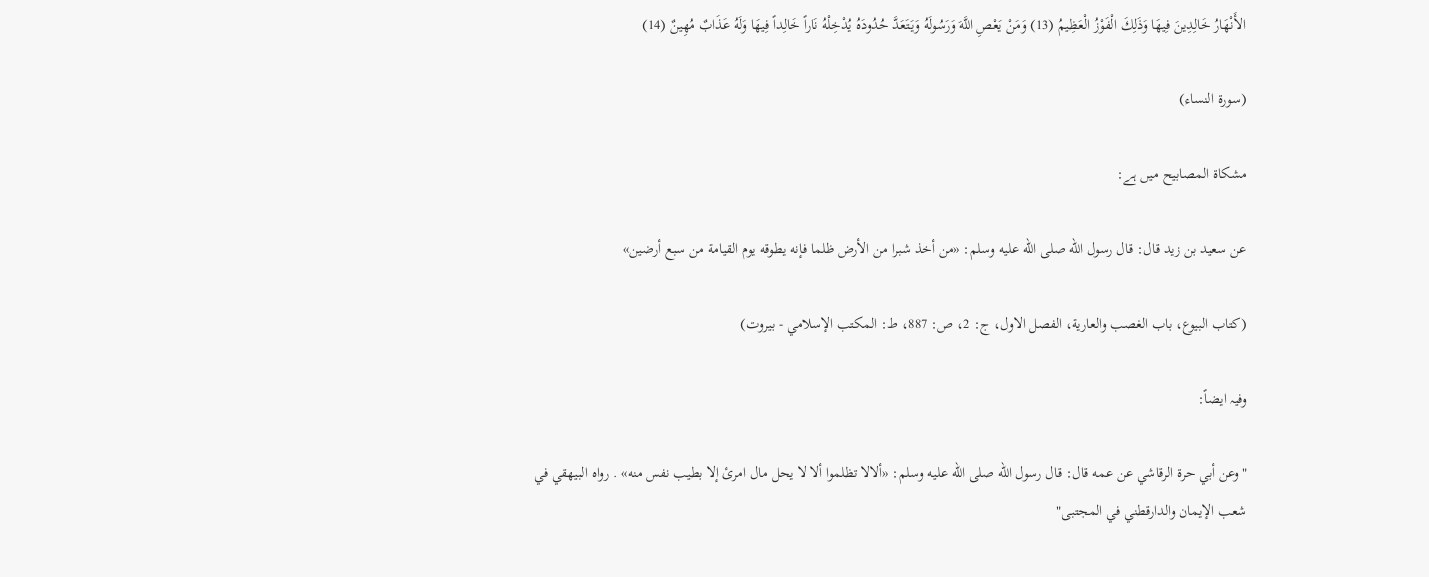الأَنْهَارُ خَالِدِينَ فِيهَا وَذَلِكَ الْفَوْزُ الْعَظِيمُ (13) وَمَنْ يَعْصِ اللَّهَ وَرَسُولَهُ وَيَتَعَدَّ حُدُودَهُ يُدْخِلْهُ نَاراً خَالِداً فِيهَا وَلَهُ عَذَابٌ مُهِينٌ (14)

(سورۃ النساء)

مشکاۃ المصابیح میں ہے:

عن سعيد بن زيد قال: قال رسول الله صلى الله عليه وسلم: «من أخذ شبرا من الأرض ظلما فإنه يطوقه يوم القيامة من سبع أرضين»

(کتاب البیوع، باب الغصب والعاریة، الفصل الاول، ج: 2، ص: 887، ط: المكتب الإسلامي - بيروت)

وفیہ ایضاً:

"وعن أبي حرة الرقاشي عن عمه قال: قال رسول الله صلى الله عليه وسلم: «ألالا ‌تظلموا ألا لا يحل مال امرئ إلا بطيب نفس منه» . رواه البيهقي في شعب الإيمان والدارقطني في المجتبى"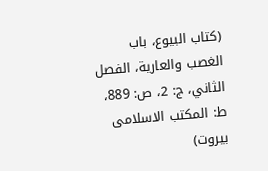(کتاب البیوع، باب الغصب والعاریة، الفصل الثاني، ج: 2، ص: 889، ط: المکتب الاسلامی بیروت)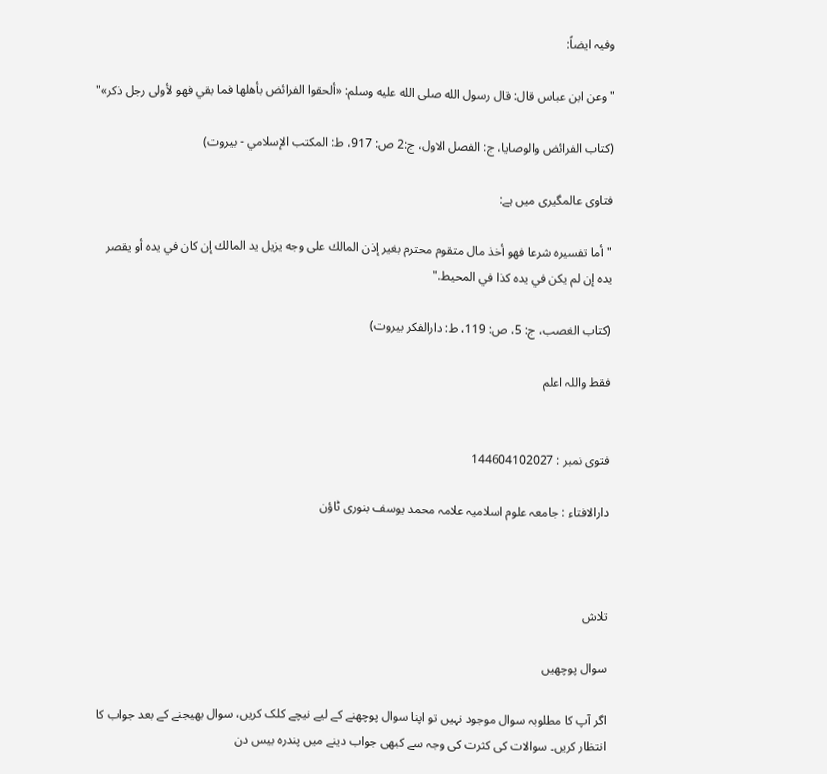وفیہ ایضاً:

"وعن ابن عباس قال: قال رسول الله صلى الله عليه وسلم: «ألحقوا الفرائض بأهلها فما بقي فهو لأولى رجل ذكر»"

(کتاب الفرائض والوصایا، ج: الفصل الاول، ج:2 ص: 917، ط: المكتب الإسلامي - بيروت)

فتاوی عالمگیری میں ہے:

"أما تفسيره شرعا فهو أخذ مال متقوم محترم بغير إذن المالك على وجه يزيل يد المالك إن كان في يده أو يقصر يده إن لم يكن في يده كذا في المحيط."

(کتاب الغصب، ج: 5، ص: 119، ط: دارالفکر بیروت)

فقط واللہ اعلم


فتوی نمبر : 144604102027

دارالافتاء : جامعہ علوم اسلامیہ علامہ محمد یوسف بنوری ٹاؤن



تلاش

سوال پوچھیں

اگر آپ کا مطلوبہ سوال موجود نہیں تو اپنا سوال پوچھنے کے لیے نیچے کلک کریں، سوال بھیجنے کے بعد جواب کا انتظار کریں۔ سوالات کی کثرت کی وجہ سے کبھی جواب دینے میں پندرہ بیس دن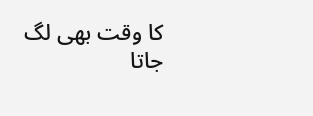کا وقت بھی لگ جاتا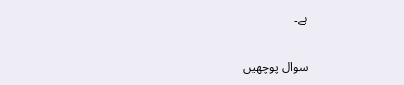ہے۔

سوال پوچھیں